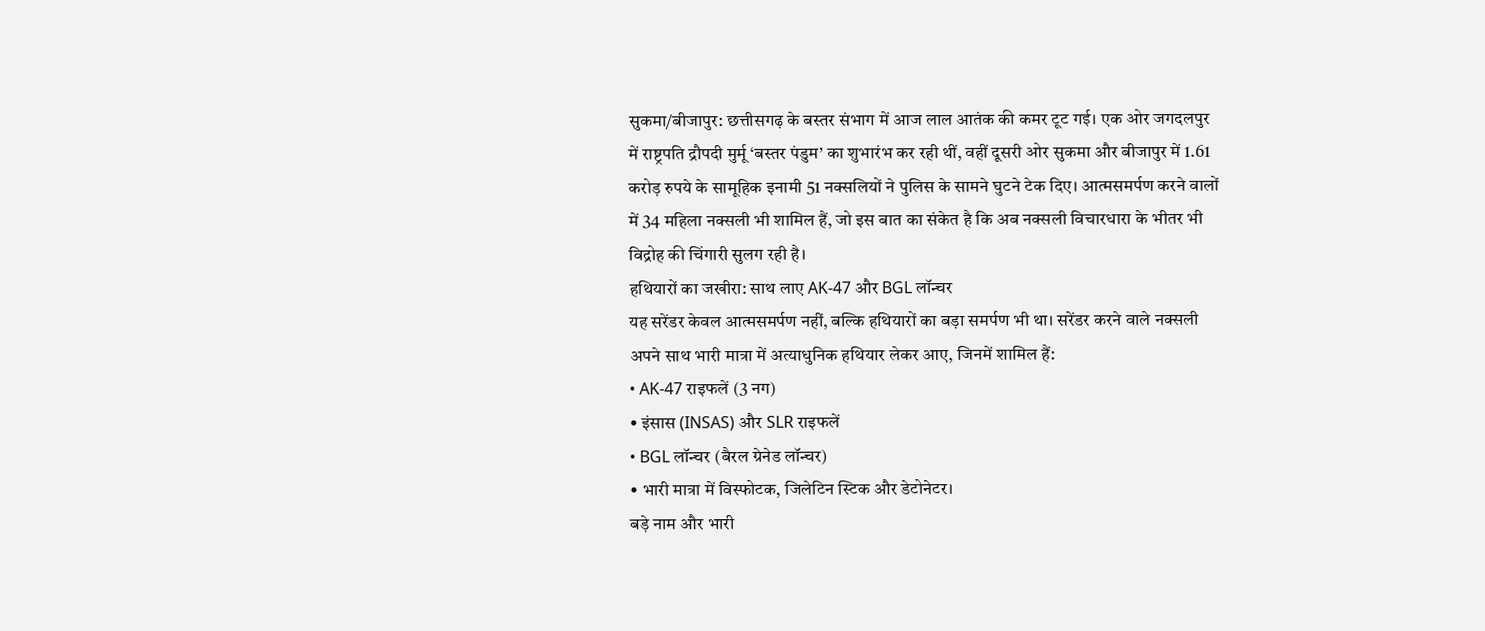सुकमा/बीजापुर: छत्तीसगढ़ के बस्तर संभाग में आज लाल आतंक की कमर टूट गई। एक ओर जगदलपुर में राष्ट्रपति द्रौपदी मुर्मू ‘बस्तर पंडुम’ का शुभारंभ कर रही थीं, वहीं दूसरी ओर सुकमा और बीजापुर में 1.61 करोड़ रुपये के सामूहिक इनामी 51 नक्सलियों ने पुलिस के सामने घुटने टेक दिए। आत्मसमर्पण करने वालों में 34 महिला नक्सली भी शामिल हैं, जो इस बात का संकेत है कि अब नक्सली विचारधारा के भीतर भी विद्रोह की चिंगारी सुलग रही है।
हथियारों का जखीरा: साथ लाए AK-47 और BGL लॉन्चर
यह सरेंडर केवल आत्मसमर्पण नहीं, बल्कि हथियारों का बड़ा समर्पण भी था। सरेंडर करने वाले नक्सली अपने साथ भारी मात्रा में अत्याधुनिक हथियार लेकर आए, जिनमें शामिल हैं:
• AK-47 राइफलें (3 नग)
• इंसास (INSAS) और SLR राइफलें
• BGL लॉन्चर (बैरल ग्रेनेड लॉन्चर)
• भारी मात्रा में विस्फोटक, जिलेटिन स्टिक और डेटोनेटर।
बड़े नाम और भारी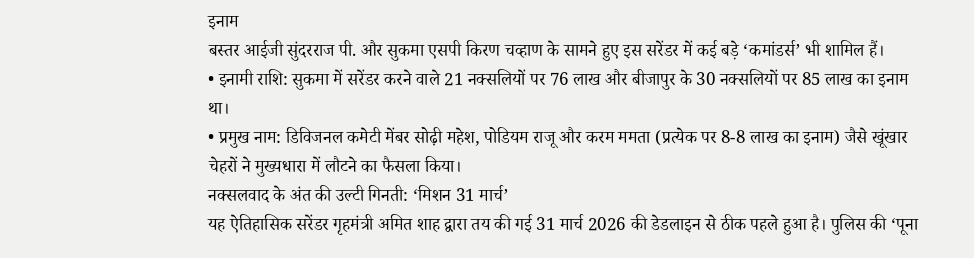इनाम
बस्तर आईजी सुंदरराज पी. और सुकमा एसपी किरण चव्हाण के सामने हुए इस सरेंडर में कई बड़े ‘कमांडर्स’ भी शामिल हैं।
• इनामी राशि: सुकमा में सरेंडर करने वाले 21 नक्सलियों पर 76 लाख और बीजापुर के 30 नक्सलियों पर 85 लाख का इनाम था।
• प्रमुख नाम: डिविजनल कमेटी मेंबर सोढ़ी महेश, पोडियम राजू और करम ममता (प्रत्येक पर 8-8 लाख का इनाम) जैसे खूंखार चेहरों ने मुख्यधारा में लौटने का फैसला किया।
नक्सलवाद के अंत की उल्टी गिनती: ‘मिशन 31 मार्च’
यह ऐतिहासिक सरेंडर गृहमंत्री अमित शाह द्वारा तय की गई 31 मार्च 2026 की डेडलाइन से ठीक पहले हुआ है। पुलिस की ‘पूना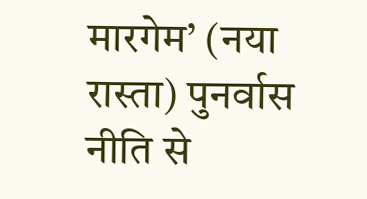मारगेम’ (नया रास्ता) पुनर्वास नीति से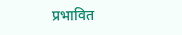प्रभावित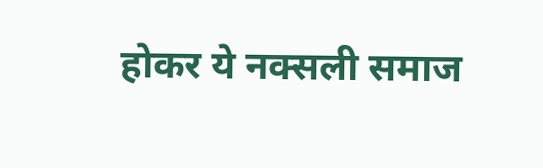होकर ये नक्सली समाज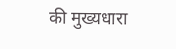की मुख्यधारा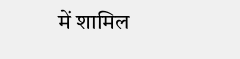में शामिल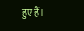हुए हैं।